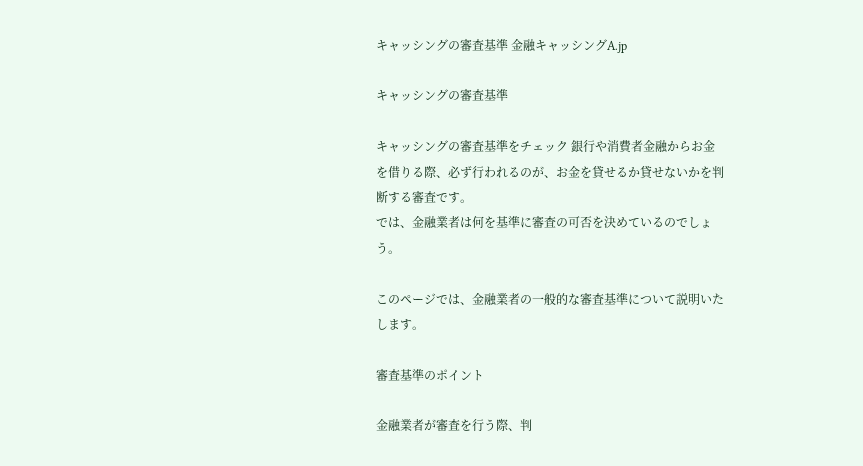キャッシングの審査基準 金融キャッシングA.jp

キャッシングの審査基準

キャッシングの審査基準をチェック 銀行や消費者金融からお金を借りる際、必ず行われるのが、お金を貸せるか貸せないかを判断する審査です。
では、金融業者は何を基準に審査の可否を決めているのでしょう。

このページでは、金融業者の一般的な審査基準について説明いたします。

審査基準のポイント

金融業者が審査を行う際、判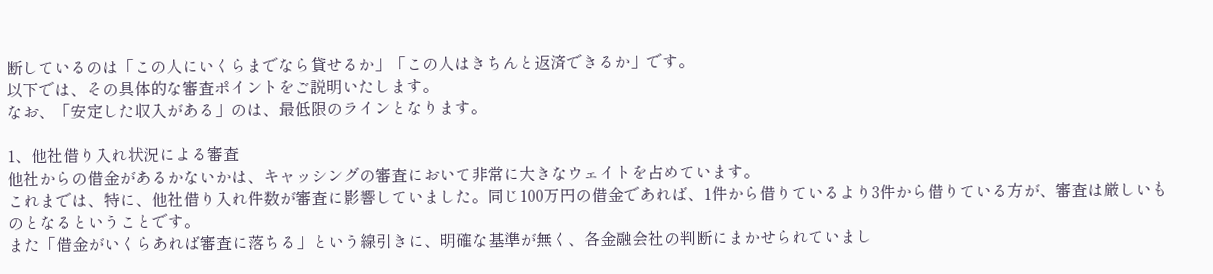断しているのは「この人にいくらまでなら貸せるか」「この人はきちんと返済できるか」です。
以下では、その具体的な審査ポイントをご説明いたします。
なお、「安定した収入がある」のは、最低限のラインとなります。

1、他社借り入れ状況による審査
他社からの借金があるかないかは、キャッシングの審査において非常に大きなウェイトを占めています。
これまでは、特に、他社借り入れ件数が審査に影響していました。同じ100万円の借金であれば、1件から借りているより3件から借りている方が、審査は厳しいものとなるということです。
また「借金がいくらあれば審査に落ちる」という線引きに、明確な基準が無く、各金融会社の判断にまかせられていまし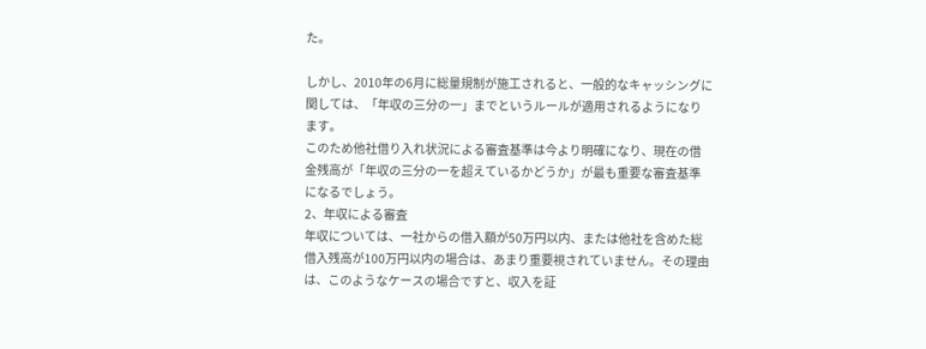た。

しかし、2010年の6月に総量規制が施工されると、一般的なキャッシングに関しては、「年収の三分の一」までというルールが適用されるようになります。
このため他社借り入れ状況による審査基準は今より明確になり、現在の借金残高が「年収の三分の一を超えているかどうか」が最も重要な審査基準になるでしょう。
2、年収による審査
年収については、一社からの借入額が50万円以内、または他社を含めた総借入残高が100万円以内の場合は、あまり重要視されていません。その理由は、このようなケースの場合ですと、収入を証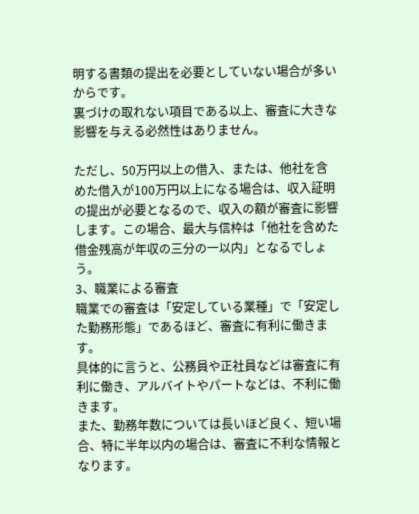明する書類の提出を必要としていない場合が多いからです。
裏づけの取れない項目である以上、審査に大きな影響を与える必然性はありません。

ただし、50万円以上の借入、または、他社を含めた借入が100万円以上になる場合は、収入証明の提出が必要となるので、収入の額が審査に影響します。この場合、最大与信枠は「他社を含めた借金残高が年収の三分の一以内」となるでしょう。
3、職業による審査
職業での審査は「安定している業種」で「安定した勤務形態」であるほど、審査に有利に働きます。
具体的に言うと、公務員や正社員などは審査に有利に働き、アルバイトやパートなどは、不利に働きます。
また、勤務年数については長いほど良く、短い場合、特に半年以内の場合は、審査に不利な情報となります。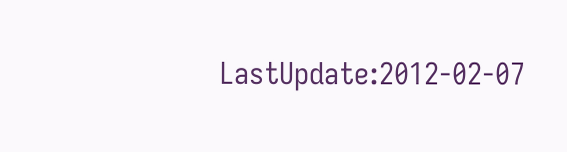LastUpdate:2012-02-07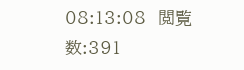08:13:08  閲覧数:391